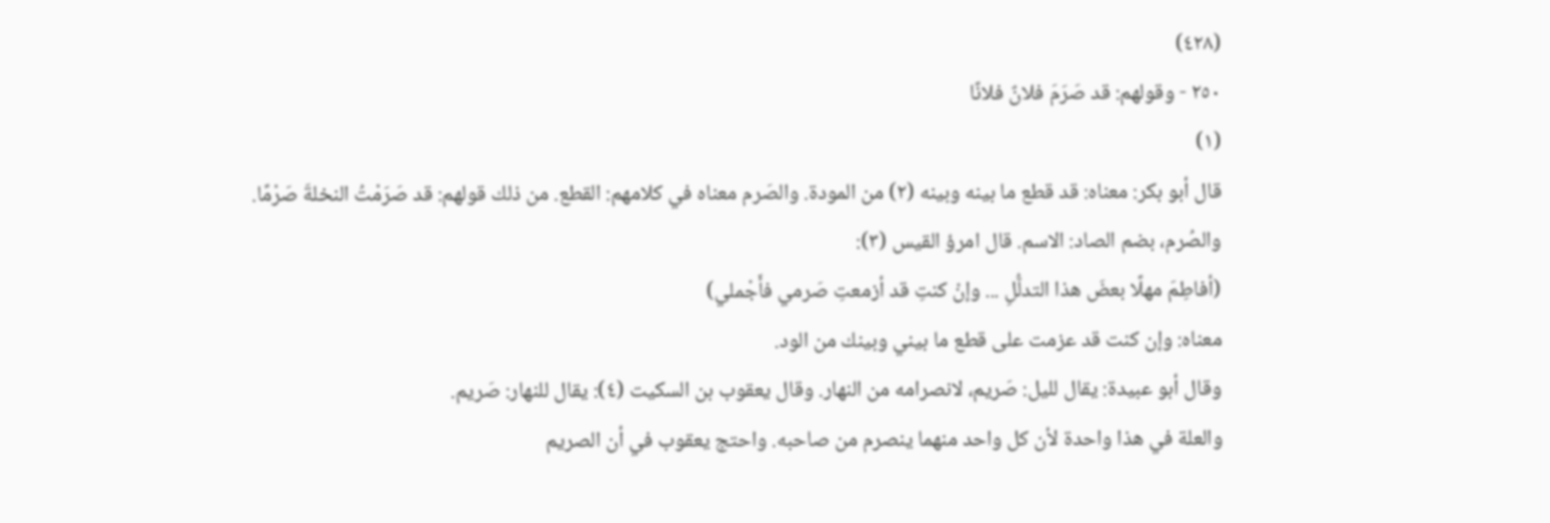(٤٢٨)
٢٥٠ - وقولهم: قد صَرَمَ فلانٌ فلانًا
(١)
قال أبو بكر: معناه: قد قطع ما بينه وبينه (٢) من المودة. والصَرم معناه في كلامهم: القطع. من ذلك قولهم: قد صَرَمْتُ النخلةَ صَرْمًا. والصُرم، بضم الصاد: الاسم. قال امرؤ القيس (٣):
(أفاطِمَ مهلًا بعضَ هذا التدلُّلِ ... وإنْ كنتِ قد أزمعتِ صَرمي فأَجْملي)
معناه: وإن كنت قد عزمت على قطع ما بيني وبينك من الود.
وقال أبو عبيدة: يقال لليل: صَريم، لانصرامه من النهار. وقال يعقوب بن السكيت (٤): يقال للنهار: صَريم.
والعلة في هذا واحدة لأن كل واحد منهما ينصرم من صاحبه. واحتج يعقوب في أن الصريم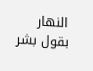النهار بقول بشر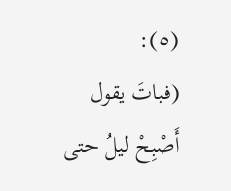(٥):
(فباتَ يقول أَصْبِحْ ليلُ حتى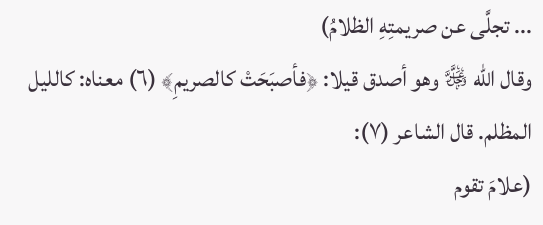... تجلَّى عن صريمتِهِ الظلامُ)
وقال الله ﷿ وهو أصدق قيلا: ﴿فأصبَحَتْ كالصريمِ﴾ (٦) معناه: كالليل المظلم. قال الشاعر (٧):
(علامَ تقوم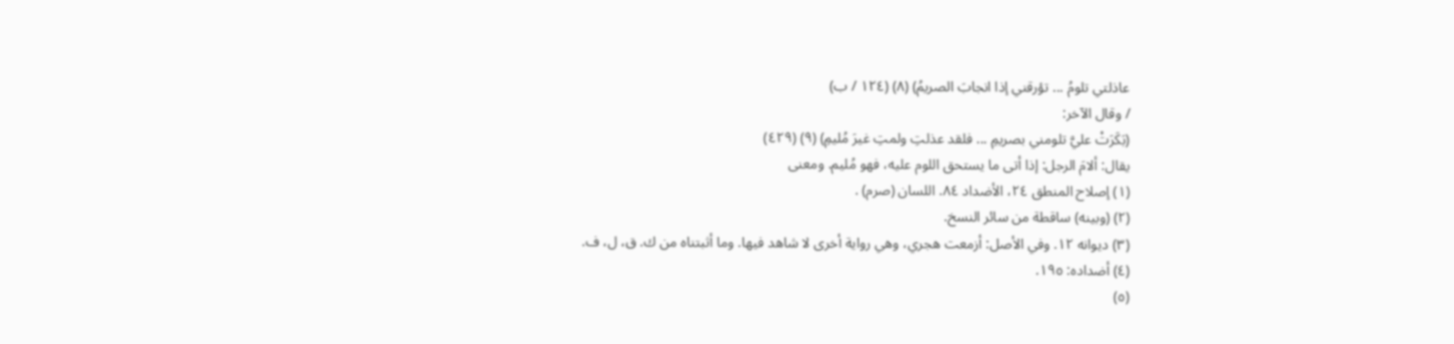عاذلتي تلومُ ... تؤرقني إذا انجابَ الصريمُ) (٨) (١٢٤ / ب)
/ وقال الآخر:
(بَكَرَتْ عليَّ تلومني بصريمِ ... فلقد عذلتِ ولمتِ غيرَ مُليمِ) (٩) (٤٢٩)
يقال: ألامَ الرجل: إذا أتى ما يستحق اللوم عليه، فهو مُليم. ومعنى
(١) إصلاح المنطق ٢٤، الأضداد ٨٤. اللسان (صرم) .
(٢) (وبينه) ساقطة من سائر النسخ.
(٣) ديوانه ١٢. وفي الأصل: أزمعت هجري، وهي رواية أخرى لا شاهد فيها. وما أثبتناه من ك. ق، ل، ف.
(٤) أضداده: ١٩٥.
(٥)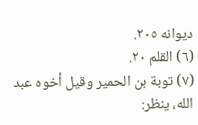ديوانه ٢٠٥.
(٦) القلم ٢٠.
(٧) توبة بن الحمير وقيل أخوه عبد الله، ينظر: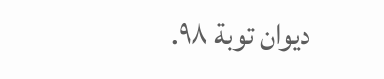ديوان توبة ٩٨.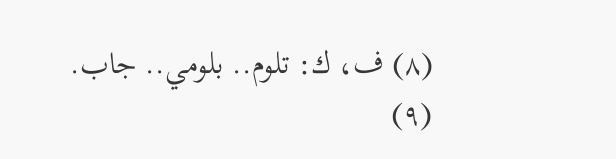(٨) ف، ك: تلوم.. بلومي.. جاب.
(٩)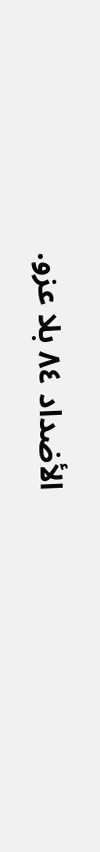الأضداد ٨٤ بلا عزو.